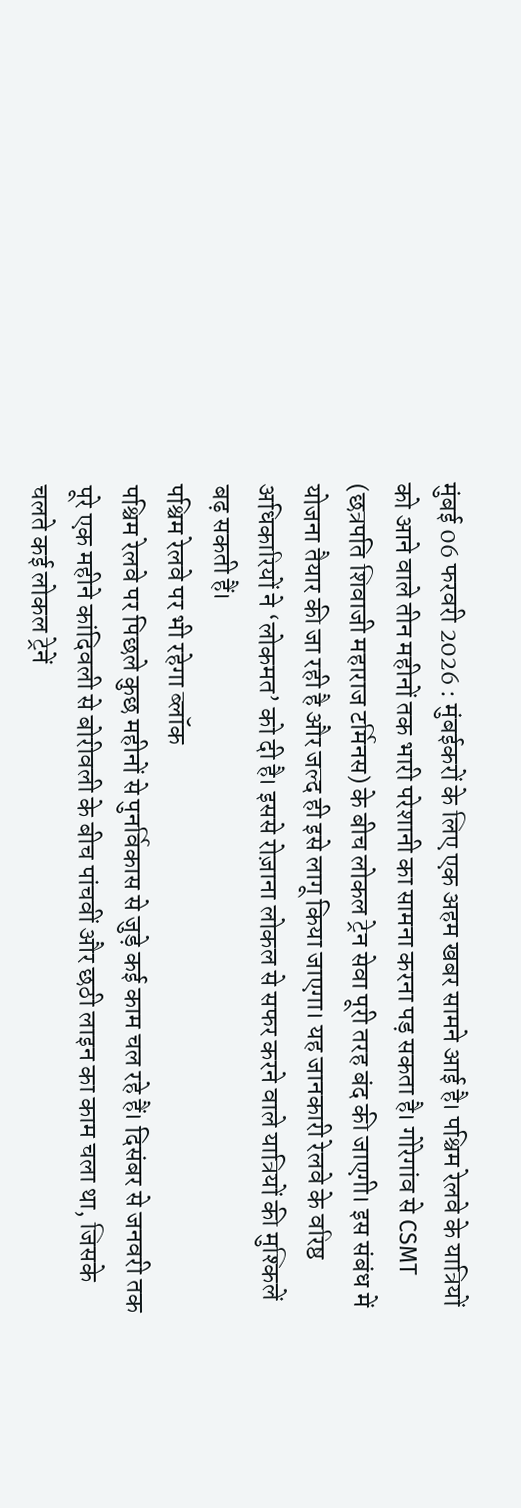मुंबई 06 फरवरी 2026 : मुंबईकरों के लिए एक अहम खबर सामने आई है। पश्चिम रेलवे के यात्रियों को आने वाले तीन महीनों तक भारी परेशानी का सामना करना पड़ सकता है। गोरेगांव से CSMT (छत्रपति शिवाजी महाराज टर्मिनस) के बीच लोकल ट्रेन सेवा पूरी तरह बंद की जाएगी। इस संबंध में योजना तैयार की जा रही है और जल्द ही इसे लागू किया जाएगा। यह जानकारी रेलवे के वरिष्ठ अधिकारियों ने ‘लोकमत’ को दी है। इससे रोज़ाना लोकल से सफर करने वाले यात्रियों की मुश्किलें बढ़ सकती हैं।
पश्चिम रेलवे पर भी रहेगा ब्लॉक
पश्चिम रेलवे पर पिछले कुछ महीनों से पुनर्विकास से जुड़े कई काम चल रहे हैं। दिसंबर से जनवरी तक पूरे एक महीने कांदिवली से बोरीवली के बीच पांचवीं और छठी लाइन का काम चला था, जिसके चलते कई लोकल ट्रेनें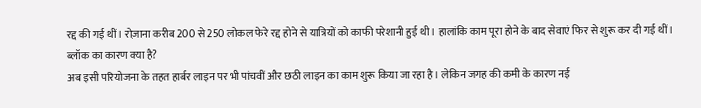रद्द की गई थीं। रोज़ाना करीब 200 से 250 लोकल फेरे रद्द होने से यात्रियों को काफी परेशानी हुई थी। हालांकि काम पूरा होने के बाद सेवाएं फिर से शुरू कर दी गई थीं।
ब्लॉक का कारण क्या है?
अब इसी परियोजना के तहत हार्बर लाइन पर भी पांचवीं और छठी लाइन का काम शुरू किया जा रहा है। लेकिन जगह की कमी के कारण नई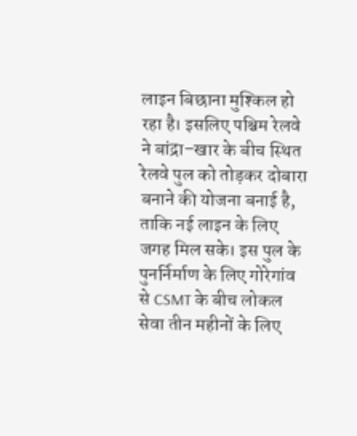लाइन बिछाना मुश्किल हो रहा है। इसलिए पश्चिम रेलवे ने बांद्रा–खार के बीच स्थित रेलवे पुल को तोड़कर दोबारा बनाने की योजना बनाई है, ताकि नई लाइन के लिए जगह मिल सके। इस पुल के पुनर्निर्माण के लिए गोरेगांव से CSMT के बीच लोकल सेवा तीन महीनों के लिए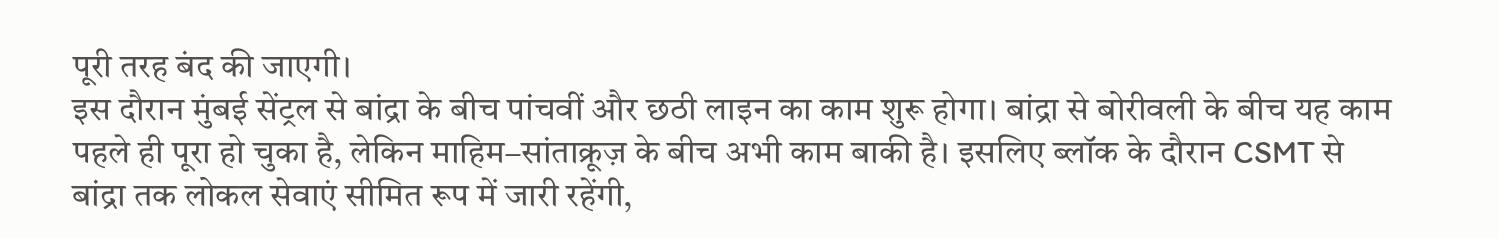पूरी तरह बंद की जाएगी।
इस दौरान मुंबई सेंट्रल से बांद्रा के बीच पांचवीं और छठी लाइन का काम शुरू होगा। बांद्रा से बोरीवली के बीच यह काम पहले ही पूरा हो चुका है, लेकिन माहिम–सांताक्रूज़ के बीच अभी काम बाकी है। इसलिए ब्लॉक के दौरान CSMT से बांद्रा तक लोकल सेवाएं सीमित रूप में जारी रहेंगी,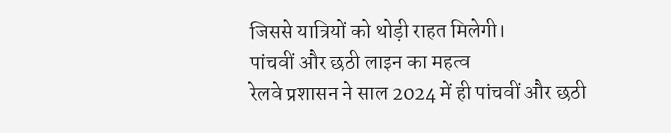जिससे यात्रियों को थोड़ी राहत मिलेगी।
पांचवीं और छठी लाइन का महत्व
रेलवे प्रशासन ने साल 2024 में ही पांचवीं और छठी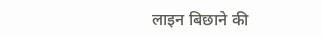लाइन बिछाने की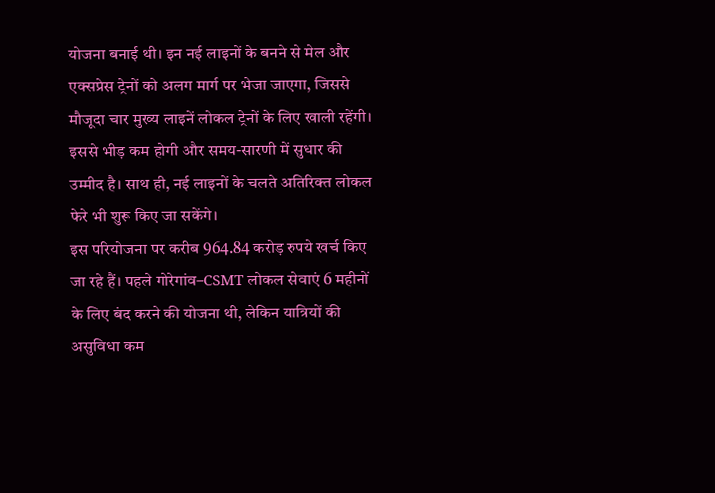योजना बनाई थी। इन नई लाइनों के बनने से मेल और एक्सप्रेस ट्रेनों को अलग मार्ग पर भेजा जाएगा, जिससे मौजूदा चार मुख्य लाइनें लोकल ट्रेनों के लिए खाली रहेंगी। इससे भीड़ कम होगी और समय-सारणी में सुधार की उम्मीद है। साथ ही, नई लाइनों के चलते अतिरिक्त लोकल फेरे भी शुरू किए जा सकेंगे।
इस परियोजना पर करीब 964.84 करोड़ रुपये खर्च किए जा रहे हैं। पहले गोरेगांव–CSMT लोकल सेवाएं 6 महीनों के लिए बंद करने की योजना थी, लेकिन यात्रियों की असुविधा कम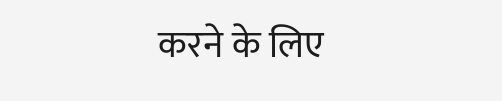करने के लिए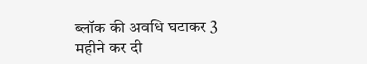ब्लॉक की अवधि घटाकर 3 महीने कर दी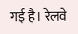गई है। रेलवे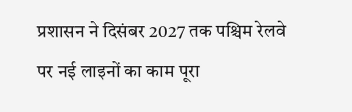प्रशासन ने दिसंबर 2027 तक पश्चिम रेलवे पर नई लाइनों का काम पूरा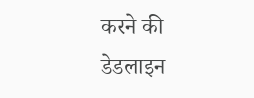करने की डेडलाइन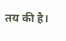तय की है।